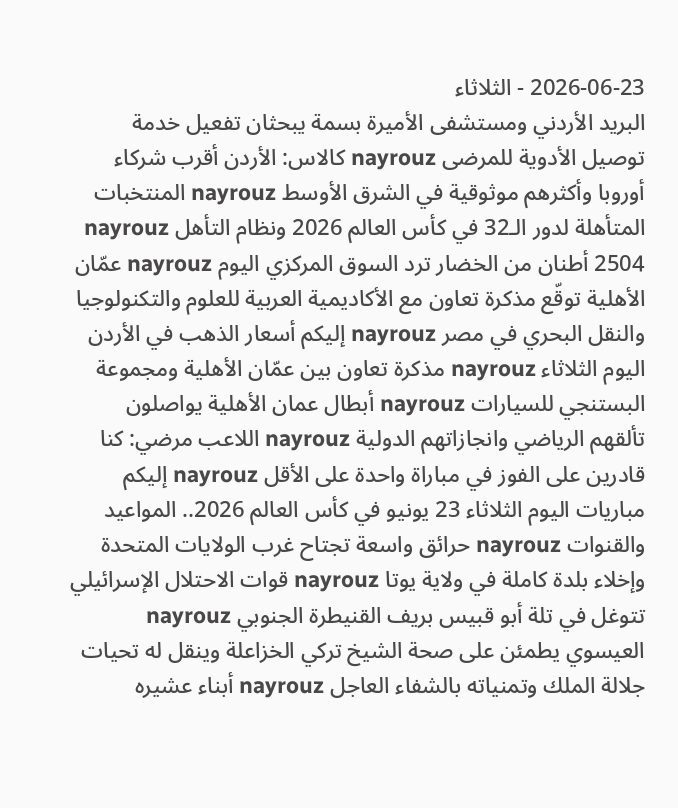2026-06-23 - الثلاثاء
البريد الأردني ومستشفى الأميرة بسمة يبحثان تفعيل خدمة توصيل الأدوية للمرضى nayrouz كالاس: الأردن أقرب شركاء أوروبا وأكثرهم موثوقية في الشرق الأوسط nayrouz المنتخبات المتأهلة لدور الـ32 في كأس العالم 2026 ونظام التأهل nayrouz 2504 أطنان من الخضار ترد السوق المركزي اليوم nayrouz عمّان الأهلية توقّع مذكرة تعاون مع الأكاديمية العربية للعلوم والتكنولوجيا والنقل البحري في مصر nayrouz إليكم أسعار الذهب في الأردن اليوم الثلاثاء nayrouz مذكرة تعاون بين عمّان الأهلية ومجموعة البستنجي للسيارات nayrouz أبطال عمان الأهلية يواصلون تألقهم الرياضي وانجازاتهم الدولية nayrouz اللاعب مرضي: كنا قادرين على الفوز في مباراة واحدة على الأقل nayrouz إليكم مباريات اليوم الثلاثاء 23 يونيو في كأس العالم 2026.. المواعيد والقنوات nayrouz حرائق واسعة تجتاح غرب الولايات المتحدة وإخلاء بلدة كاملة في ولاية يوتا nayrouz قوات الاحتلال الإسرائيلي تتوغل في تلة أبو قبيس بريف القنيطرة الجنوبي nayrouz العيسوي يطمئن على صحة الشيخ تركي الخزاعلة وينقل له تحيات جلالة الملك وتمنياته بالشفاء العاجل nayrouz أبناء عشيره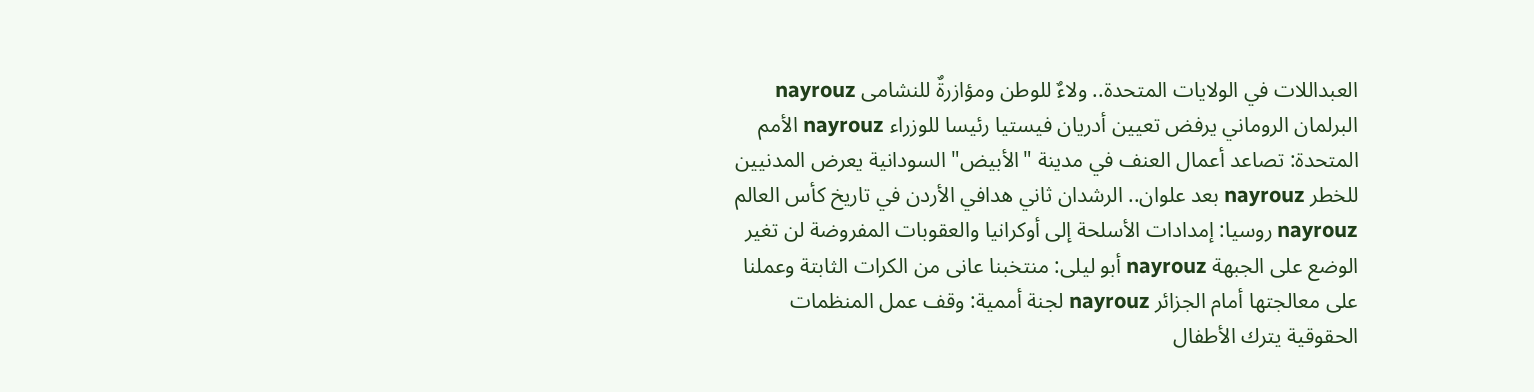العبداللات في الولايات المتحدة.. ولاءٌ للوطن ومؤازرةٌ للنشامى nayrouz البرلمان الروماني يرفض تعيين أدريان فيستيا رئيسا للوزراء nayrouz الأمم المتحدة: تصاعد أعمال العنف في مدينة "الأبيض" السودانية يعرض المدنيين للخطر nayrouz بعد علوان.. الرشدان ثاني هدافي الأردن في تاريخ كأس العالم nayrouz روسيا: إمدادات الأسلحة إلى أوكرانيا والعقوبات المفروضة لن تغير الوضع على الجبهة nayrouz أبو ليلى: منتخبنا عانى من الكرات الثابتة وعملنا على معالجتها أمام الجزائر nayrouz لجنة أممية: وقف عمل المنظمات الحقوقية يترك الأطفال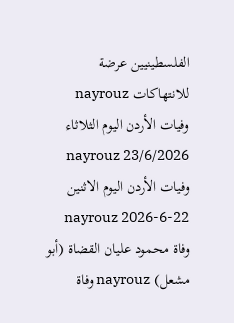الفلسطينيين عرضة للانتهاكات nayrouz
وفيات الأردن اليوم الثلاثاء 23/6/2026 nayrouz وفيات الأردن اليوم الاثنين 22-6-2026 nayrouz وفاة محمود عليان القضاة (أبو مشعل) nayrouz وفاة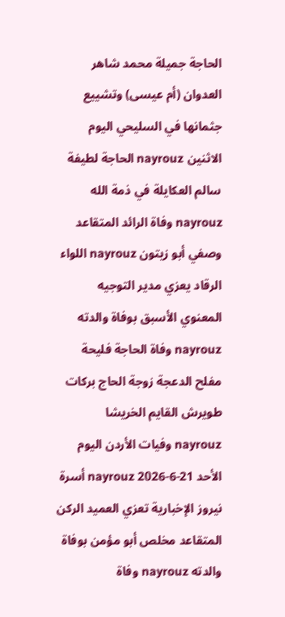الحاجة جميلة محمد شاهر العدوان (أم عيسى) وتشييع جثمانها في السليحي اليوم الاثنين nayrouz الحاجة لطيفة سالم العكايلة في ذمة الله nayrouz وفاة الرائد المتقاعد وصفي أبو زيتون nayrouz اللواء الرقاد يعزي مدير التوجيه المعنوي الأسبق بوفاة والدته nayrouz وفاة الحاجة فليحة مفلح الدعجة زوجة الحاج بركات طويرش القايم الخريشا nayrouz وفيات الأردن اليوم الأحد 21-6-2026 nayrouz أسرة نيروز الإخبارية تعزي العميد الركن المتقاعد مخلص أبو مؤمن بوفاة والدته nayrouz وفاة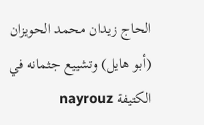الحاج زيدان محمد الحويزان (أبو هايل) وتشييع جثمانه في الكتيفة nayrouz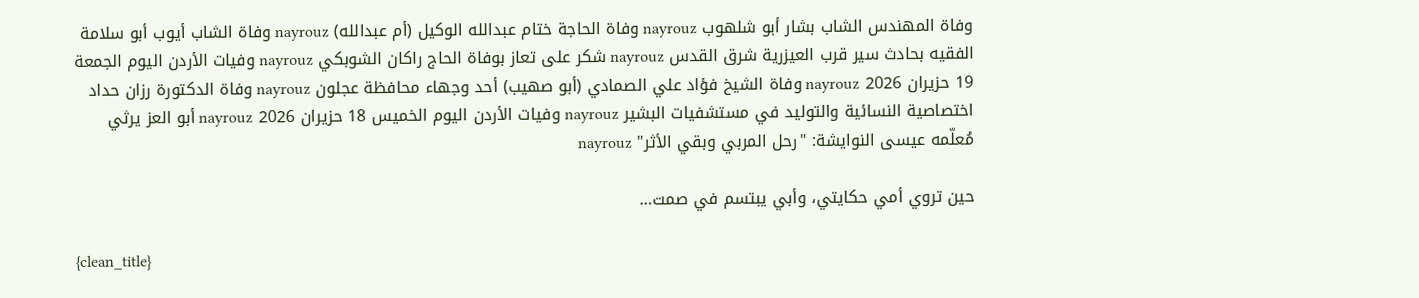وفاة المهندس الشاب بشار أبو شلهوب nayrouz وفاة الحاجة ختام عبدالله الوكيل (أم عبدالله) nayrouz وفاة الشاب أيوب أبو سلامة الفقيه بحادث سير قرب العيزرية شرق القدس nayrouz شكر على تعاز بوفاة الحاج راكان الشوبكي nayrouz وفيات الأردن اليوم الجمعة 19 حزيران 2026 nayrouz وفاة الشيخ فؤاد علي الصمادي (أبو صهيب) أحد وجهاء محافظة عجلون nayrouz وفاة الدكتورة رزان حداد اختصاصية النسائية والتوليد في مستشفيات البشير nayrouz وفيات الأردن اليوم الخميس 18 حزيران 2026 nayrouz أبو العز يرثي مُعلّمه عيسى النوايشة: "رحل المربي وبقي الأثر" nayrouz

حين تروي أمي حكايتي، وأبي يبتسم في صمت…

{clean_title}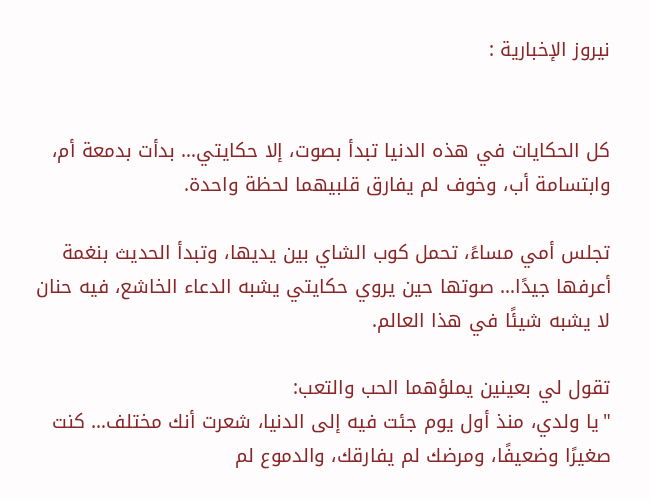نيروز الإخبارية :


كل الحكايات في هذه الدنيا تبدأ بصوت، إلا حكايتي… بدأت بدمعة أم، وابتسامة أب، وخوف لم يفارق قلبيهما لحظة واحدة.

تجلس أمي مساءً، تحمل كوب الشاي بين يديها، وتبدأ الحديث بنغمة أعرفها جيدًا… صوتها حين يروي حكايتي يشبه الدعاء الخاشع، فيه حنان لا يشبه شيئًا في هذا العالم.

تقول لي بعينين يملؤهما الحب والتعب:
"يا ولدي، منذ أول يوم جئت فيه إلى الدنيا، شعرت أنك مختلف… كنت صغيرًا وضعيفًا، ومرضك لم يفارقك، والدموع لم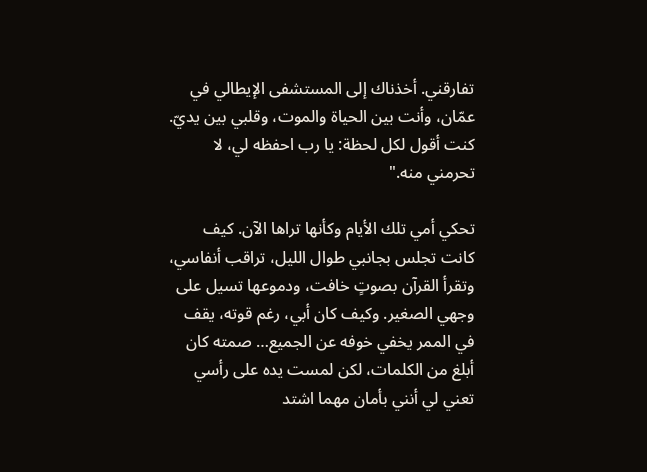تفارقني. أخذناك إلى المستشفى الإيطالي في عمّان، وأنت بين الحياة والموت، وقلبي بين يديّ. كنت أقول لكل لحظة: يا رب احفظه لي، لا تحرمني منه."

تحكي أمي تلك الأيام وكأنها تراها الآن. كيف كانت تجلس بجانبي طوال الليل، تراقب أنفاسي، وتقرأ القرآن بصوتٍ خافت، ودموعها تسيل على وجهي الصغير. وكيف كان أبي، رغم قوته، يقف في الممر يخفي خوفه عن الجميع… صمته كان أبلغ من الكلمات، لكن لمست يده على رأسي تعني لي أنني بأمان مهما اشتد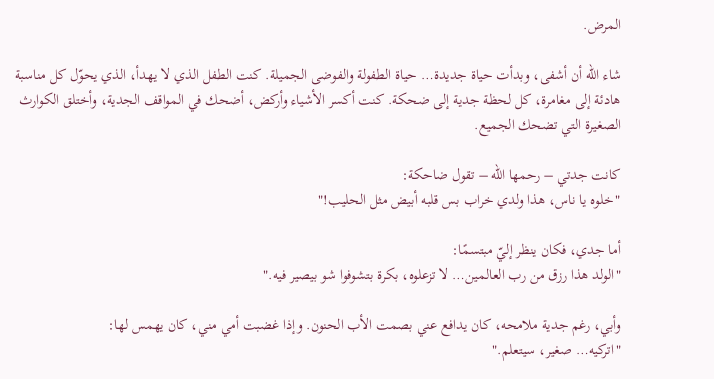المرض.

شاء الله أن أشفى، وبدأت حياة جديدة… حياة الطفولة والفوضى الجميلة. كنت الطفل الذي لا يهدأ، الذي يحوّل كل مناسبة هادئة إلى مغامرة، كل لحظة جدية إلى ضحكة. كنت أكسر الأشياء وأركض، أضحك في المواقف الجدية، وأختلق الكوارث الصغيرة التي تضحك الجميع.

كانت جدتي – رحمها الله – تقول ضاحكة:
"خلوه يا ناس، هذا ولدي خراب بس قلبه أبيض مثل الحليب!"

أما جدي، فكان ينظر إليّ مبتسمًا:
"الولد هذا رزق من رب العالمين… لا تزعلوه، بكرة بتشوفوا شو بيصير فيه."

وأبي، رغم جدية ملامحه، كان يدافع عني بصمت الأب الحنون. وإذا غضبت أمي مني، كان يهمس لها:
"اتركيه… صغير، سيتعلم."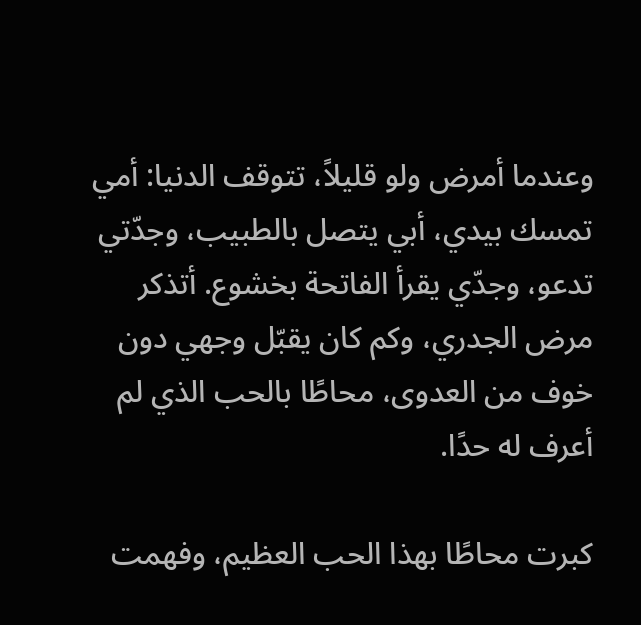وعندما أمرض ولو قليلاً، تتوقف الدنيا: أمي تمسك بيدي، أبي يتصل بالطبيب، وجدّتي تدعو، وجدّي يقرأ الفاتحة بخشوع. أتذكر مرض الجدري، وكم كان يقبّل وجهي دون خوف من العدوى، محاطًا بالحب الذي لم أعرف له حدًا.

كبرت محاطًا بهذا الحب العظيم، وفهمت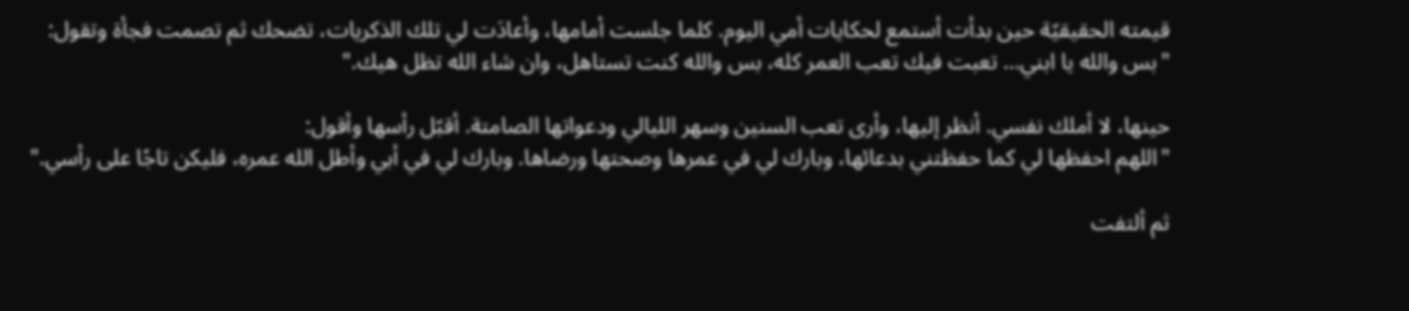قيمته الحقيقيّة حين بدأت أستمع لحكايات أمي اليوم. كلما جلست أمامها، وأعادَت لي تلك الذكريات، تضحك ثم تصمت فجأة وتقول:
"بس والله يا ابني… تعبت فيك تعب العمر كله، بس والله كنت تستاهل، وان شاء الله تظل هيك."

حينها، لا أملك نفسي. أنظر إليها، وأرى تعب السنين وسهر الليالي ودعواتها الصامتة. أقبّل رأسها وأقول:
"اللهم احفظها لي كما حفظتني بدعائها، وبارك لي في عمرها وصحتها ورضاها. وبارك لي في أبي وأطل الله عمره، فليكن تاجًا على رأسي."

ثم ألتفت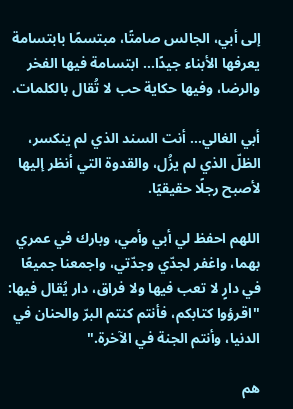إلى أبي، الجالس صامتًا، مبتسمًا بابتسامة يعرفها الأبناء جيدًا… ابتسامة فيها الفخر والرضا، وفيها حكاية حب لا تُقال بالكلمات.

أبي الغالي… أنت السند الذي لم ينكسر، الظلّ الذي لم يزُل، والقدوة التي أنظر إليها لأصبح رجلًا حقيقيًا.

اللهم احفظ لي أبي وأمي، وبارك في عمري بهما، واغفر لجدّي وجدّتي، واجمعنا جميعًا في دارٍ لا تعب فيها ولا فراق، دار يُقال فيها:
"اقرؤوا كتابكم، فأنتم كنتم البرّ والحنان في الدنيا، وأنتم الجنة في الآخرة."

هم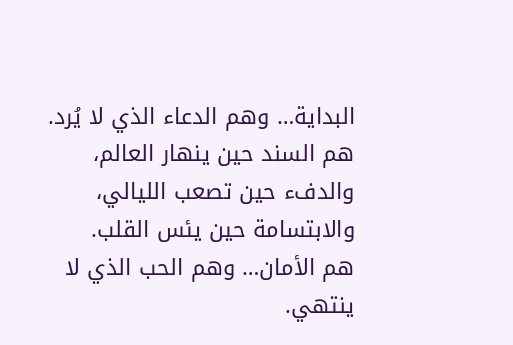البداية… وهم الدعاء الذي لا يُرد.
هم السند حين ينهار العالم، والدفء حين تصعب الليالي، والابتسامة حين يئس القلب.
هم الأمان… وهم الحب الذي لا ينتهي.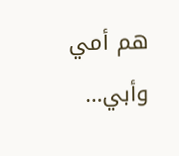هم أمي وأبي…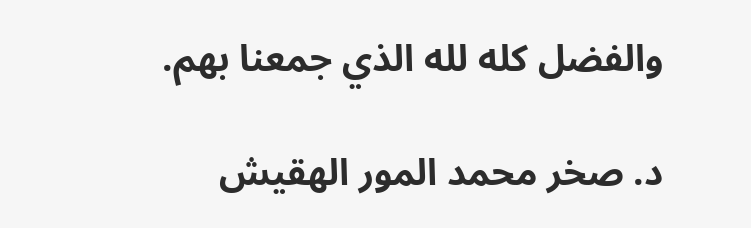والفضل كله لله الذي جمعنا بهم.

د. صخر محمد المور الهقيش